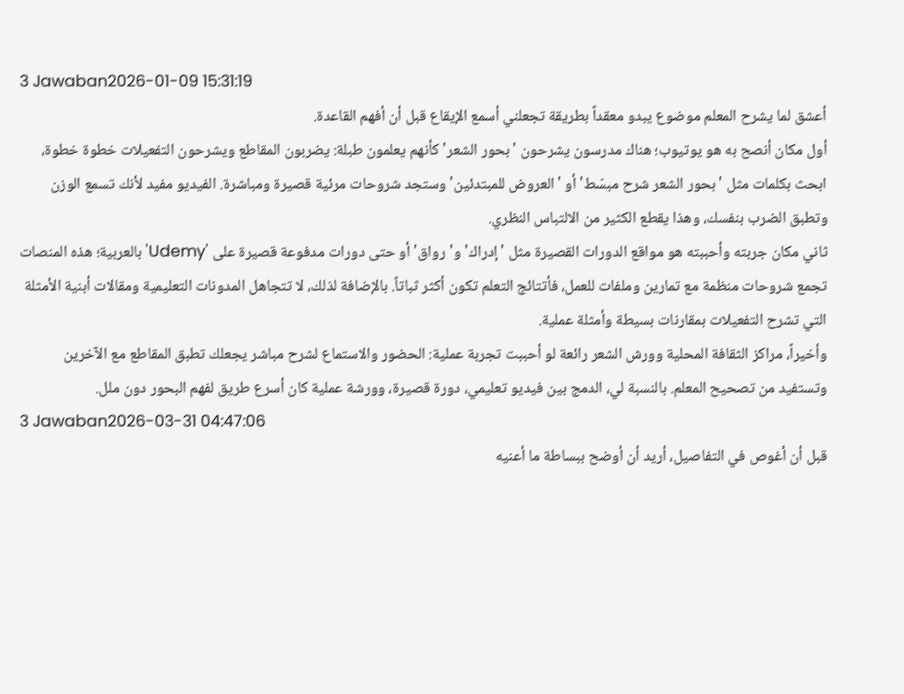3 Jawaban2026-01-09 15:31:19
أعشق لما يشرح المعلم موضوع يبدو معقداً بطريقة تجعلني أسمع الإيقاع قبل أن أفهم القاعدة.
أول مكان أنصح به هو يوتيوب؛ هناك مدرسون يشرحون 'بحور الشعر' كأنهم يعلمون طبلة: يضربون المقاطع ويشرحون التفعيلات خطوة خطوة، ابحث بكلمات مثل 'بحور الشعر شرح مبسّط' أو 'العروض للمبتدئين' وستجد شروحات مرئية قصيرة ومباشرة. الفيديو مفيد لأنك تسمع الوزن وتطبق الضرب بنفسك، وهذا يقطع الكثير من الالتباس النظري.
ثاني مكان جربته وأحببته هو مواقع الدورات القصيرة مثل 'إدراك' و'رواق' أو حتى دورات مدفوعة قصيرة على 'Udemy' بالعربية؛ هذه المنصات تجمع شروحات منظمة مع تمارين وملفات للعمل، فأتتائج التعلم تكون أكثر ثباتاً. بالإضافة لذلك، لا تتجاهل المدونات التعليمية ومقالات أبنية الأمثلة التي تشرح التفعيلات بمقارنات بسيطة وأمثلة عملية.
وأخيراً، مراكز الثقافة المحلية وورش الشعر رائعة لو أحببت تجربة عملية: الحضور والاستماع لشرح مباشر يجعلك تطبق المقاطع مع الآخرين وتستفيد من تصحيح المعلم. بالنسبة لي، الدمج بين فيديو تعليمي، دورة قصيرة، وورشة عملية كان أسرع طريق لفهم البحور دون ملل.
3 Jawaban2026-03-31 04:47:06
قبل أن أغوص في التفاصيل، أريد أن أوضح ببساطة ما أعنيه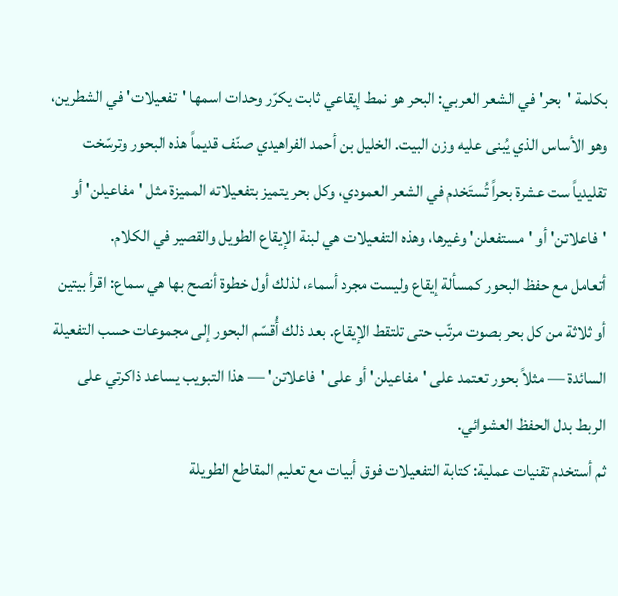بكلمة 'بحر' في الشعر العربي: البحر هو نمط إيقاعي ثابت يكرّر وحدات اسمها 'تفعيلات' في الشطرين، وهو الأساس الذي يُبنى عليه وزن البيت. الخليل بن أحمد الفراهيدي صنّف قديماً هذه البحور وترسّخت تقليدياً ست عشرة بحراً تُستَخدم في الشعر العمودي، وكل بحر يتميز بتفعيلاته المميزة مثل 'مفاعيلن' أو 'فاعلاتن' أو 'مستفعلن' وغيرها، وهذه التفعيلات هي لبنة الإيقاع الطويل والقصير في الكلام.
أتعامل مع حفظ البحور كمسألة إيقاع وليست مجرد أسماء، لذلك أول خطوة أنصح بها هي سماع: اقرأ بيتين أو ثلاثة من كل بحر بصوت مرتّب حتى تلتقط الإيقاع. بعد ذلك أُقسّم البحور إلى مجموعات حسب التفعيلة السائدة — مثلاً بحور تعتمد على 'مفاعيلن' أو على 'فاعلاتن' — هذا التبويب يساعد ذاكرتي على الربط بدل الحفظ العشوائي.
ثم أستخدم تقنيات عملية: كتابة التفعيلات فوق أبيات مع تعليم المقاطع الطويلة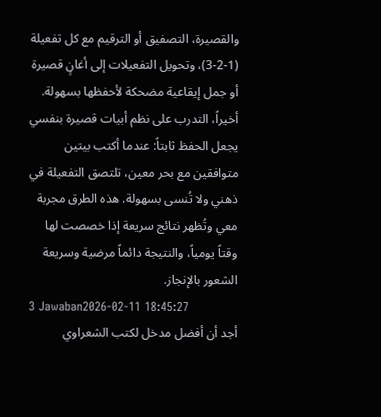والقصيرة، التصفيق أو الترقيم مع كل تفعيلة (1-2-3)، وتحويل التفعيلات إلى أغانٍ قصيرة أو جمل إيقاعية مضحكة لأحفظها بسهولة. أخيراً، التدرب على نظم أبيات قصيرة بنفسي يجعل الحفظ ثابتاً: عندما أكتب بيتين متوافقين مع بحر معين، تلتصق التفعيلة في ذهني ولا تُنسى بسهولة. هذه الطرق مجربة معي وتُظهر نتائج سريعة إذا خصصت لها وقتاً يومياً، والنتيجة دائماً مرضية وسريعة الشعور بالإنجاز.
3 Jawaban2026-02-11 18:45:27
أجد أن أفضل مدخل لكتب الشعراوي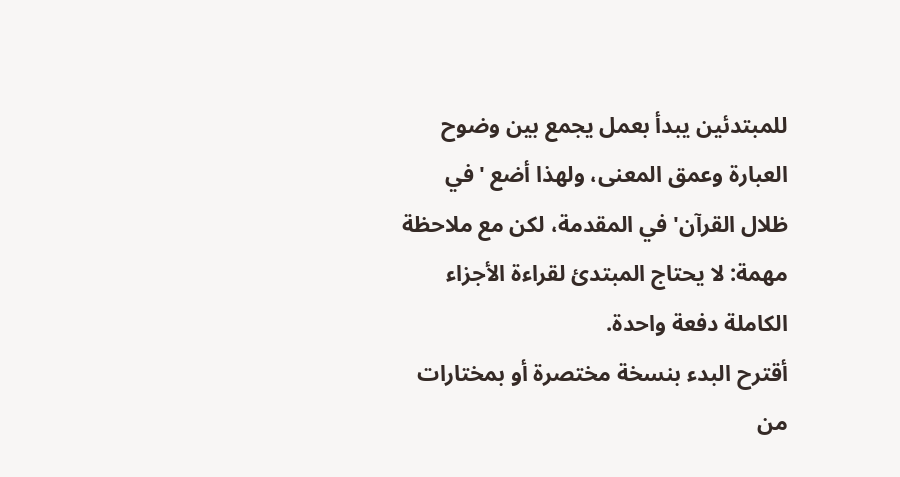للمبتدئين يبدأ بعمل يجمع بين وضوح العبارة وعمق المعنى، ولهذا أضع 'في ظلال القرآن' في المقدمة، لكن مع ملاحظة مهمة: لا يحتاج المبتدئ لقراءة الأجزاء الكاملة دفعة واحدة.
أقترح البدء بنسخة مختصرة أو بمختارات من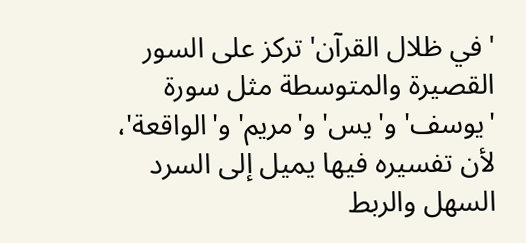'في ظلال القرآن' تركز على السور القصيرة والمتوسطة مثل سورة 'يوسف' و'يس' و'مريم' و'الواقعة'، لأن تفسيره فيها يميل إلى السرد السهل والربط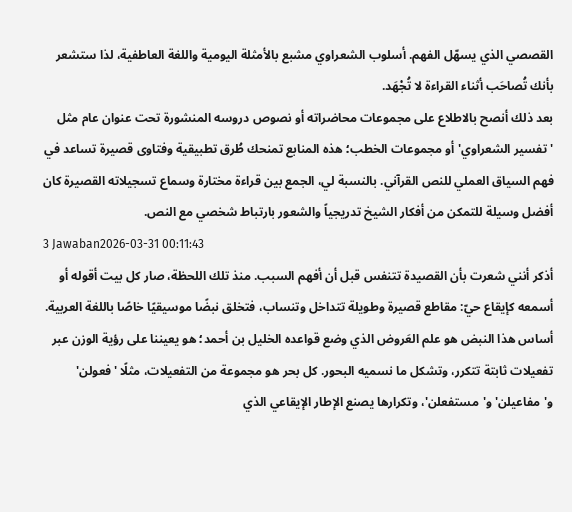القصصي الذي يسهّل الفهم. أسلوب الشعراوي مشبع بالأمثلة اليومية واللغة العاطفية، لذا ستشعر بأنك تُصاحَب أثناء القراءة لا تُجْهَد.
بعد ذلك أنصح بالاطلاع على مجموعات محاضراته أو نصوص دروسه المنشورة تحت عنوان عام مثل 'تفسير الشعراوي' أو مجموعات الخطب؛ هذه المنابع تمنحك طُرق تطبيقية وفتاوى قصيرة تساعد في فهم السياق العملي للنص القرآني. بالنسبة لي، الجمع بين قراءة مختارة وسماع تسجيلاته القصيرة كان أفضل وسيلة للتمكن من أفكار الشيخ تدريجياً والشعور بارتباط شخصي مع النص.
3 Jawaban2026-03-31 00:11:43
أذكر أنني شعرت بأن القصيدة تتنفس قبل أن أفهم السبب. منذ تلك اللحظة، صار كل بيت أقوله أو أسمعه كإيقاع حيّ: مقاطع قصيرة وطويلة تتداخل وتنساب، فتخلق نبضًا موسيقيًا خاصًا باللغة العربية. أساس هذا النبض هو علم العَروض الذي وضع قواعده الخليل بن أحمد؛ هو يعيننا على رؤية الوزن عبر تفعيلات ثابتة تتكرر، وتشكل ما نسميه البحور. كل بحر هو مجموعة من التفعيلات، مثلًا 'فعولن' و'مفاعيلن' و'مستفعلن'، وتكرارها يصنع الإطار الإيقاعي الذي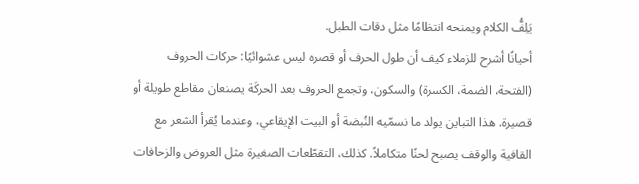يَلِفُّ الكلام ويمنحه انتظامًا مثل دقات الطبل.
أحيانًا أشرح للزملاء كيف أن طول الحرف أو قصره ليس عشوائيًا: حركات الحروف (الفتحة، الضمة، الكسرة) والسكون، وتجمع الحروف بعد الحركَة يصنعان مقاطع طويلة أو قصيرة. هذا التباين يولد ما نسمّيه النُبضة أو البيت الإيقاعي، وعندما يُقرأ الشعر مع القافية والوقف يصبح لحنًا متكاملاً. كذلك، التقطّعات الصغيرة مثل العروض والزحافات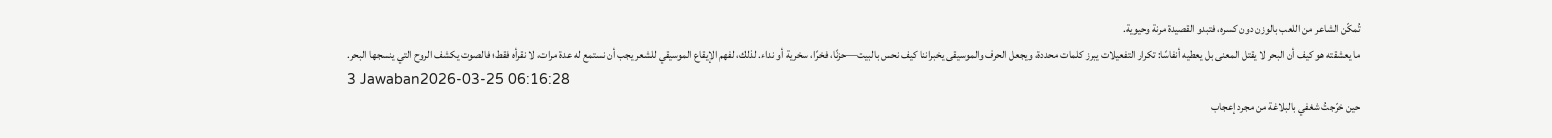تُمكّن الشاعر من اللعب بالوزن دون كسره، فتبدو القصيدة مرنة وحيوية.
ما يعشقته هو كيف أن البحر لا يقتل المعنى بل يعطيه أنفاسًا: تكرار التفعيلات يبرز كلمات محددة، ويجعل الحرف والموسيقى يخبراننا كيف نحس بالبيت—حزنًا، فخرًا، سخرية أو نداء. لذلك، لفهم الإيقاع الموسيقي للشعر يجب أن نستمع له عدة مرات، لا نقرأه فقط؛ فالصوت يكشف الروح التي ينسجها البحر.
3 Jawaban2026-03-25 06:16:28
حين خرّجتُ شغفي بالبلاغة من مجرد إعجاب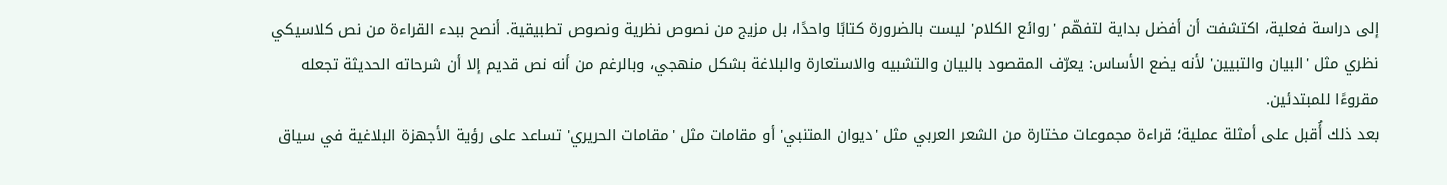إلى دراسة فعلية، اكتشفت أن أفضل بداية لتفهّم 'روائع الكلام' ليست بالضرورة كتابًا واحدًا، بل مزيج من نصوص نظرية ونصوص تطبيقية. أنصح ببدء القراءة من نص كلاسيكي نظري مثل 'البيان والتبيين' لأنه يضع الأساس: يعرّف المقصود بالبيان والتشبيه والاستعارة والبلاغة بشكل منهجي، وبالرغم من أنه نص قديم إلا أن شرحاته الحديثة تجعله مقروءًا للمبتدئين.
بعد ذلك أُقبل على أمثلة عملية؛ قراءة مجموعات مختارة من الشعر العربي مثل 'ديوان المتنبي' أو مقامات مثل 'مقامات الحريري' تساعد على رؤية الأجهزة البلاغية في سياق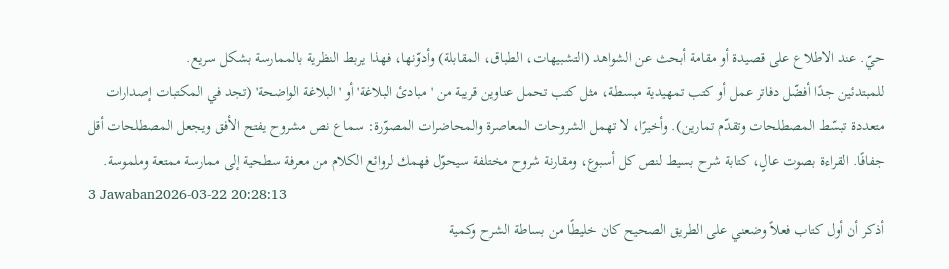حيّ. عند الاطلاع على قصيدة أو مقامة أبحث عن الشواهد (التشبيهات، الطباق، المقابلة) وأدوّنها، فهذا يربط النظرية بالممارسة بشكل سريع.
للمبتدئين جدًا أفضّل دفاتر عمل أو كتب تمهيدية مبسطة، مثل كتب تحمل عناوين قريبة من 'مبادئ البلاغة' أو 'البلاغة الواضحة' (تجد في المكتبات إصدارات متعددة تبسّط المصطلحات وتقدّم تمارين). وأخيرًا، لا تهمل الشروحات المعاصرة والمحاضرات المصوّرة: سماع نص مشروح يفتح الأفق ويجعل المصطلحات أقل جفافًا. القراءة بصوت عالٍ، كتابة شرح بسيط لنص كل أسبوع، ومقارنة شروح مختلفة سيحوّل فهمك لروائع الكلام من معرفة سطحية إلى ممارسة ممتعة وملموسة.
3 Jawaban2026-03-22 20:28:13
أذكر أن أول كتاب فعلاً وضعني على الطريق الصحيح كان خليطًا من بساطة الشرح وكمية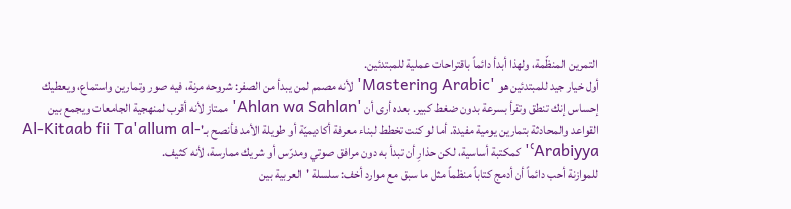التمرين المنظّمة، ولهذا أبدأ دائماً باقتراحات عملية للمبتدئين.
أول خيار جيد للمبتدئين هو 'Mastering Arabic' لأنه مصمم لمن يبدأ من الصفر: شروحه مرنة، فيه صور وتمارين واستماع، ويعطيك إحساس إنك تنطق وتقرأ بسرعة بدون ضغط كبير. بعده أرى أن 'Ahlan wa Sahlan' ممتاز لأنه أقرب لمنهجية الجامعات ويجمع بين القواعد والمحادثة بتمارين يومية مفيدة. أما لو كنت تخطط لبناء معرفة أكاديميّة أو طويلة الأمد فأنصح بـ'Al-Kitaab fii Ta'allum al-ʿArabiyya' كمكتبة أساسية، لكن حذارِ أن تبدأ به دون مرافق صوتي ومدرّس أو شريك ممارسة، لأنه كثيف.
للموازنة أحب دائماً أن أدمج كتاباً منظماً مثل ما سبق مع موارد أخف: سلسلة 'العربية بين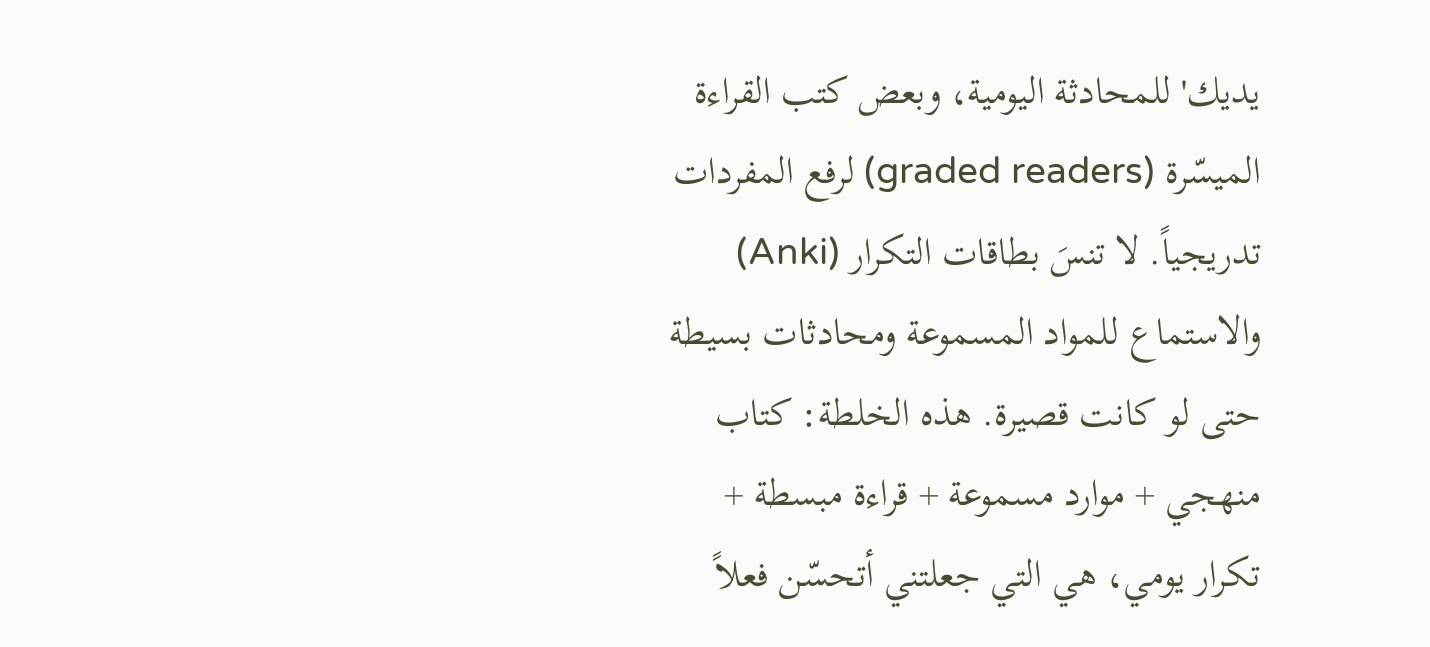يديك' للمحادثة اليومية، وبعض كتب القراءة الميسّرة (graded readers) لرفع المفردات تدريجياً. لا تنسَ بطاقات التكرار (Anki) والاستماع للمواد المسموعة ومحادثات بسيطة حتى لو كانت قصيرة. هذه الخلطة: كتاب منهجي + موارد مسموعة + قراءة مبسطة + تكرار يومي، هي التي جعلتني أتحسّن فعلاً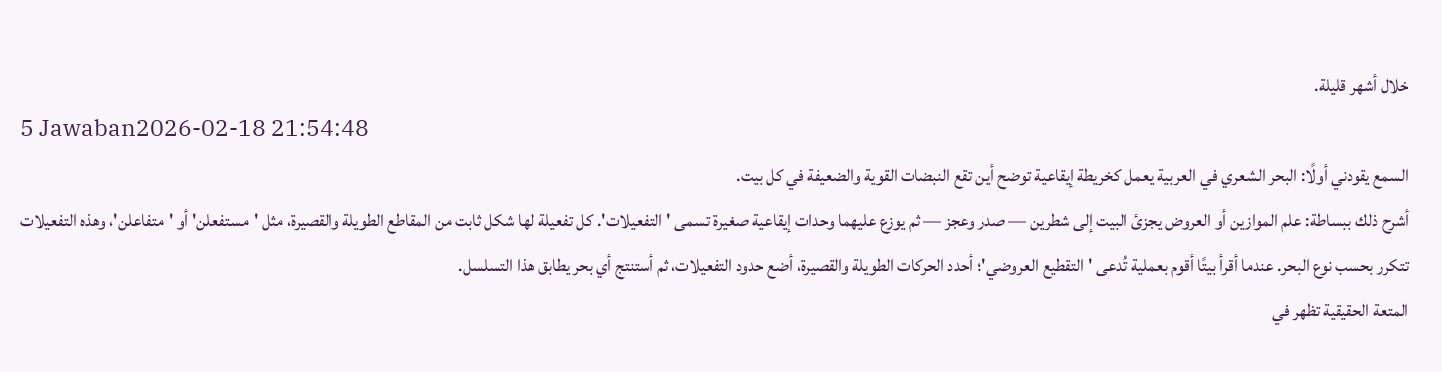خلال أشهر قليلة.
5 Jawaban2026-02-18 21:54:48
السمع يقودني أولًا: البحر الشعري في العربية يعمل كخريطة إيقاعية توضح أين تقع النبضات القوية والضعيفة في كل بيت.
أشرح ذلك ببساطة: علم الموازين أو العروض يجزئ البيت إلى شطرين — صدر وعجز — ثم يوزع عليهما وحدات إيقاعية صغيرة تسمى 'التفعيلات'. كل تفعيلة لها شكل ثابت من المقاطع الطويلة والقصيرة، مثل 'مستفعلن' أو 'متفاعلن'، وهذه التفعيلات تتكرر بحسب نوع البحر. عندما أقرأ بيتًا أقوم بعملية تُدعى 'التقطيع العروضي'؛ أحدد الحركات الطويلة والقصيرة، أضع حدود التفعيلات، ثم أستنتج أي بحر يطابق هذا التسلسل.
المتعة الحقيقية تظهر في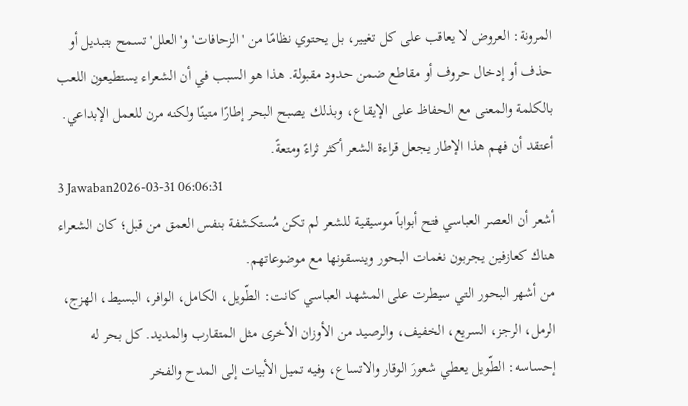المرونة: العروض لا يعاقب على كل تغيير، بل يحتوي نظامًا من 'الزحافات' و'العلل' تسمح بتبديل أو حذف أو إدخال حروف أو مقاطع ضمن حدود مقبولة. هذا هو السبب في أن الشعراء يستطيعون اللعب بالكلمة والمعنى مع الحفاظ على الإيقاع، وبذلك يصبح البحر إطارًا متينًا ولكنه مرن للعمل الإبداعي. أعتقد أن فهم هذا الإطار يجعل قراءة الشعر أكثر ثراءً ومتعةً.
3 Jawaban2026-03-31 06:06:31
أشعر أن العصر العباسي فتح أبواباً موسيقية للشعر لم تكن مُستكشفة بنفس العمق من قبل؛ كان الشعراء هناك كعازفين يجربون نغمات البحور وينسقونها مع موضوعاتهم.
من أشهر البحور التي سيطرت على المشهد العباسي كانت: الطّويل، الكامل، الوافر، البسيط، الهزج، الرمل، الرجز، السريع، الخفيف، والرصيد من الأوزان الأخرى مثل المتقارب والمديد. كل بحر له إحساسه: الطّويل يعطي شعورَ الوقار والاتساع، وفيه تميل الأبيات إلى المدح والفخر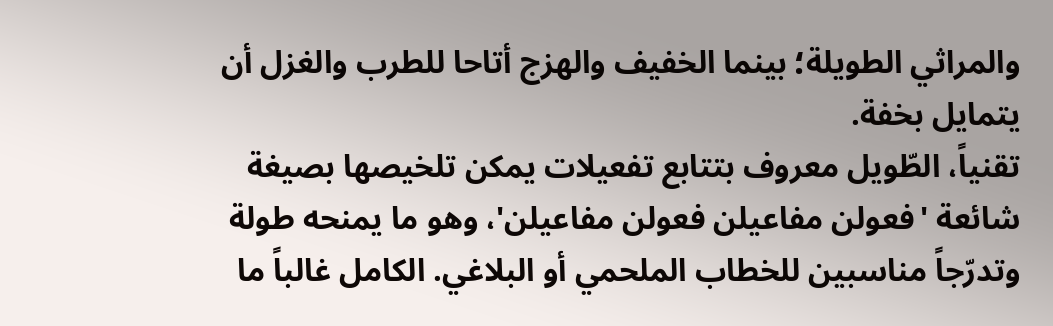والمراثي الطويلة؛ بينما الخفيف والهزج أتاحا للطرب والغزل أن يتمايل بخفة.
تقنياً، الطّويل معروف بتتابع تفعيلات يمكن تلخيصها بصيغة شائعة 'فعولن مفاعيلن فعولن مفاعيلن'، وهو ما يمنحه طولة وتدرّجاً مناسبين للخطاب الملحمي أو البلاغي. الكامل غالباً ما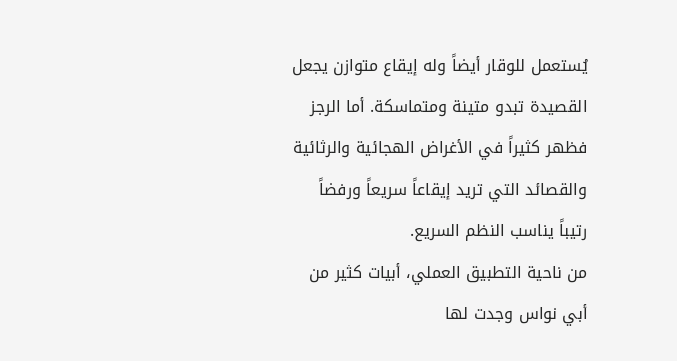يُستعمل للوقار أيضاً وله إيقاع متوازن يجعل القصيدة تبدو متينة ومتماسكة. أما الرجز فظهر كثيراً في الأغراض الهجائية والرثائية والقصائد التي تريد إيقاعاً سريعاً ورفضاً رتيباً يناسب النظم السريع.
من ناحية التطبيق العملي، أبيات كثير من أبي نواس وجدت لها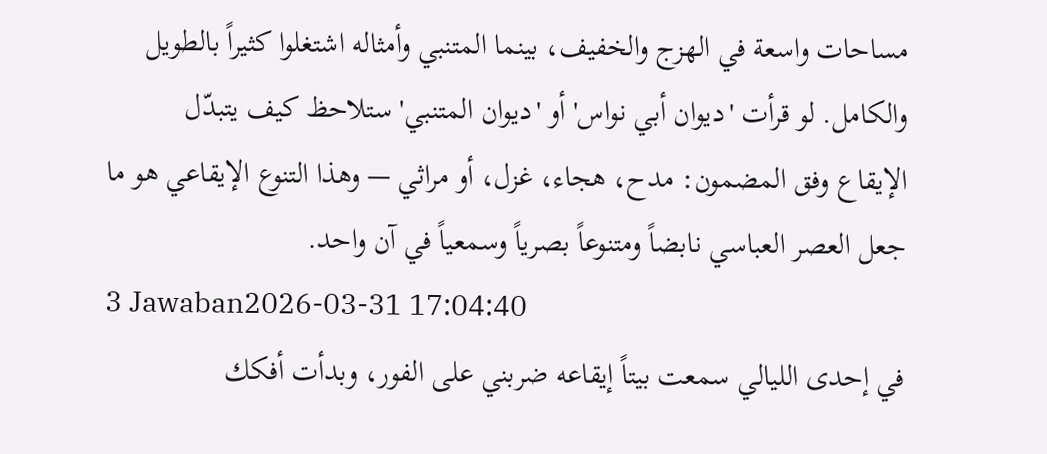مساحات واسعة في الهزج والخفيف، بينما المتنبي وأمثاله اشتغلوا كثيراً بالطويل والكامل. لو قرأت 'ديوان أبي نواس' أو 'ديوان المتنبي' ستلاحظ كيف يتبدّل الإيقاع وفق المضمون: مدح، هجاء، غزل، أو مراثي — وهذا التنوع الإيقاعي هو ما جعل العصر العباسي نابضاً ومتنوعاً بصرياً وسمعياً في آن واحد.
3 Jawaban2026-03-31 17:04:40
في إحدى الليالي سمعت بيتاً إيقاعه ضربني على الفور، وبدأت أفكك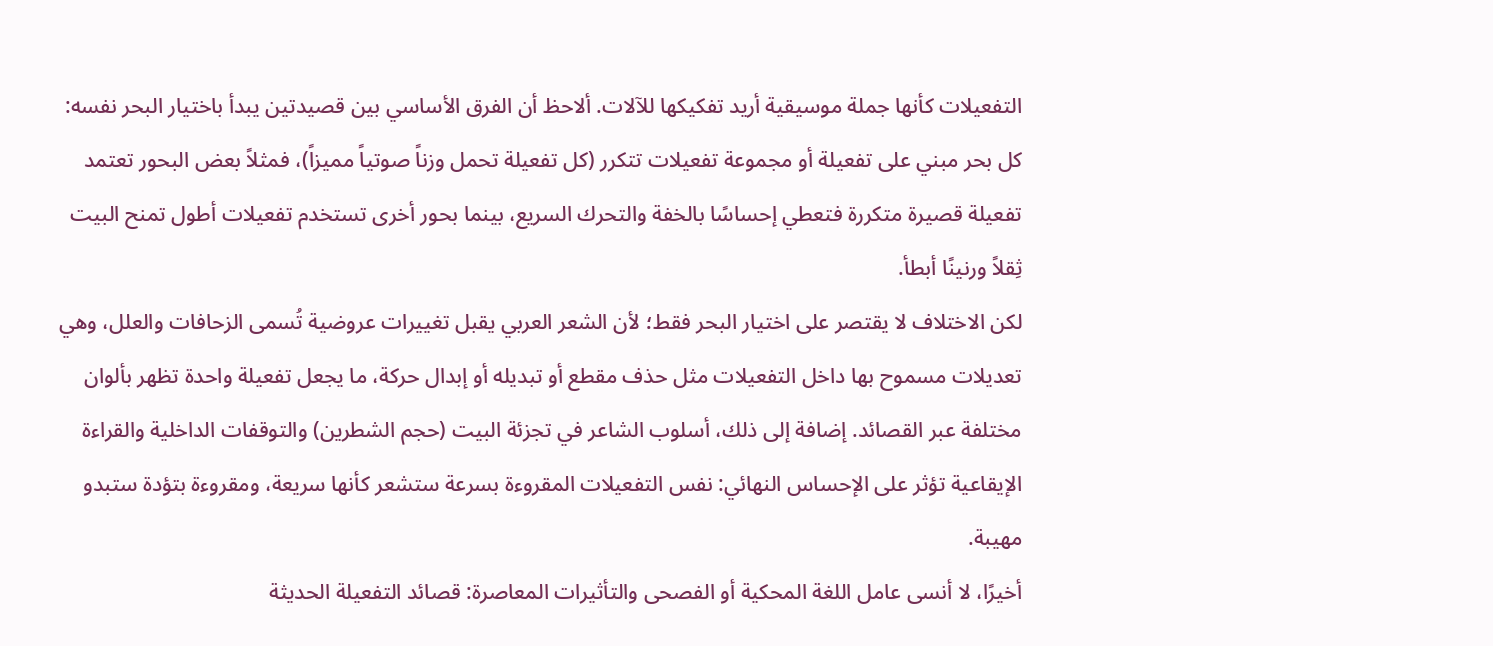التفعيلات كأنها جملة موسيقية أريد تفكيكها للآلات. ألاحظ أن الفرق الأساسي بين قصيدتين يبدأ باختيار البحر نفسه: كل بحر مبني على تفعيلة أو مجموعة تفعيلات تتكرر (كل تفعيلة تحمل وزناً صوتياً مميزاً)، فمثلاً بعض البحور تعتمد تفعيلة قصيرة متكررة فتعطي إحساسًا بالخفة والتحرك السريع، بينما بحور أخرى تستخدم تفعيلات أطول تمنح البيت ثِقلاً ورنينًا أبطأ.
لكن الاختلاف لا يقتصر على اختيار البحر فقط؛ لأن الشعر العربي يقبل تغييرات عروضية تُسمى الزحافات والعلل، وهي تعديلات مسموح بها داخل التفعيلات مثل حذف مقطع أو تبديله أو إبدال حركة، ما يجعل تفعيلة واحدة تظهر بألوان مختلفة عبر القصائد. إضافة إلى ذلك، أسلوب الشاعر في تجزئة البيت (حجم الشطرين) والتوقفات الداخلية والقراءة الإيقاعية تؤثر على الإحساس النهائي: نفس التفعيلات المقروءة بسرعة ستشعر كأنها سريعة، ومقروءة بتؤدة ستبدو مهيبة.
أخيرًا، لا أنسى عامل اللغة المحكية أو الفصحى والتأثيرات المعاصرة: قصائد التفعيلة الحديثة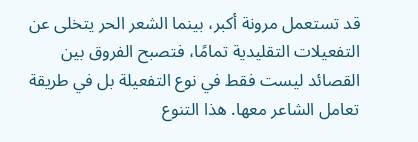قد تستعمل مرونة أكبر، بينما الشعر الحر يتخلى عن التفعيلات التقليدية تمامًا، فتصبح الفروق بين القصائد ليست فقط في نوع التفعيلة بل في طريقة تعامل الشاعر معها. هذا التنوع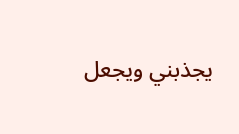يجذبني ويجعل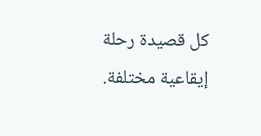كل قصيدة رحلة إيقاعية مختلفة.